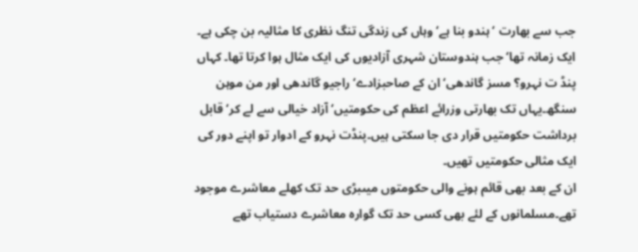جب سے بھارت ‘ہندو بنا ہے‘ وہاں کی زندگی تنگ نظری کا مثالیہ بن چکی ہے۔ ایک زمانہ تھا‘ جب ہندوستان شہری آزادیوں کی ایک مثال ہوا کرتا تھا۔ کہاں پنڈ ت نہرو؟ مسز گاندھی‘ ان کے صاحبزادے‘ راجیو گاندھی اور من موہن سنگھ۔یہاں تک بھارتی وزرائے اعظم کی حکومتیں‘ آزاد خیالی سے لے کر‘ قابل برداشت حکومتیں قرار دی جا سکتی ہیں۔پنڈت نہرو کے ادوار تو اپنے دور کی ایک مثالی حکومتیں تھیں۔
ان کے بعد بھی قائم ہونے والی حکومتوں میںبڑی حد تک کھلے معاشرے موجود تھے۔مسلمانوں کے لئے بھی کسی حد تک گوارہ معاشرے دستیاب تھے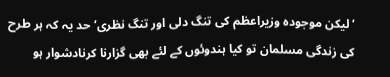‘لیکن موجودہ وزیراعظم کی تنگ دلی اور تنگ نظری‘ حد یہ کہ ہر طرح کی زندگی مسلمان تو کیا ہندوئوں کے لئے بھی گزارنا کرنادشوار ہو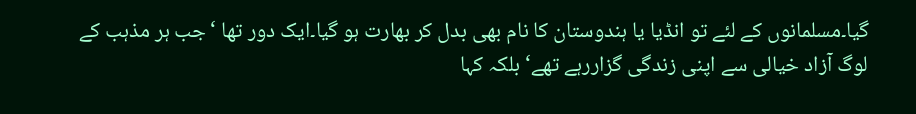گیا۔مسلمانوں کے لئے تو انڈیا یا ہندوستان کا نام بھی بدل کر بھارت ہو گیا۔ایک دور تھا ‘جب ہر مذہب کے لوگ آزاد خیالی سے اپنی زندگی گزاررہے تھے‘ بلکہ کہا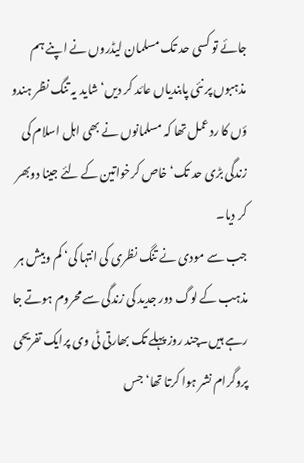جائے تو کسی حد تک مسلمان لیڈروں نے اپنے ہم مذہبوں پر نئی پابندیاں عائد کر دیں‘ شاید یہ تنگ نظر ہندو ؤں کا ردعمل تھا کہ مسلمانوں نے بھی اہل اسلام کی زندگی بڑی حد تک‘ خاص کرخواتین کے لئے جینا دوبھر کر دیا۔
جب سے مودی نے تنگ نظری کی انتہا کی‘ کم وبیش ہر مذہب کے لوگ دور جدید کی زندگی سے محروم ہوتے جا رہے ہیں۔چند روز پہلے تک بھارتی ٹی وی پرایک تفریحی پروگرام نشر ہوا کرتا تھا‘ جس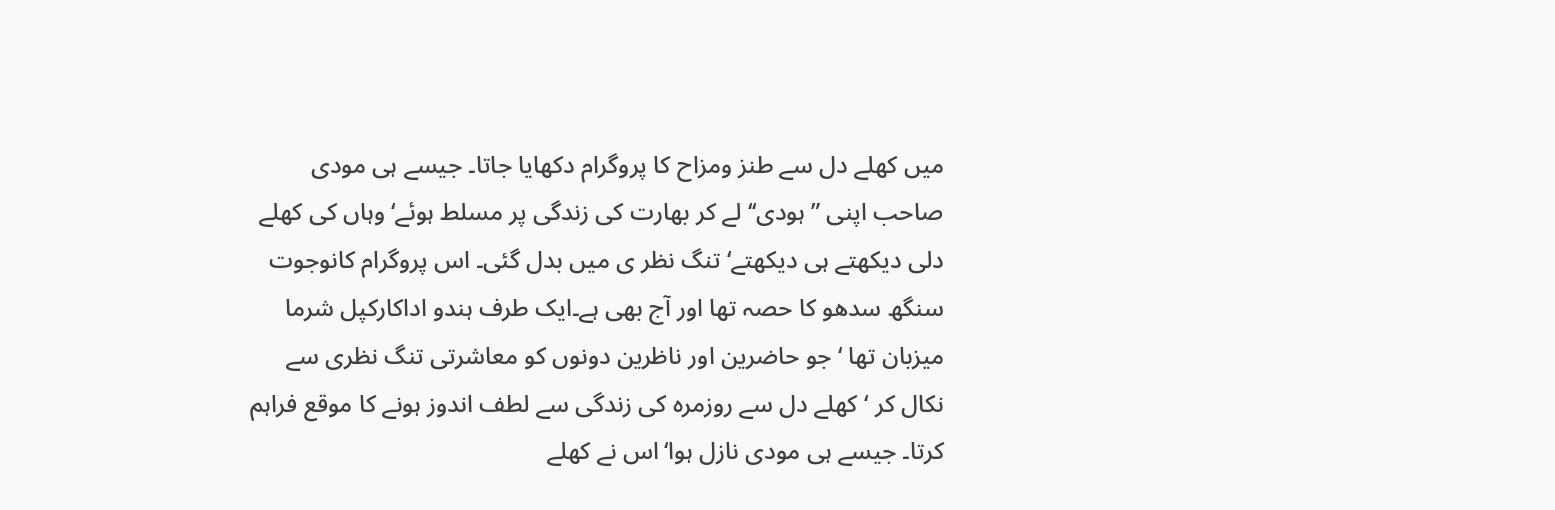میں کھلے دل سے طنز ومزاح کا پروگرام دکھایا جاتا۔ جیسے ہی مودی صاحب اپنی ” ہودی‘‘ لے کر بھارت کی زندگی پر مسلط ہوئے‘ وہاں کی کھلے دلی دیکھتے ہی دیکھتے‘ تنگ نظر ی میں بدل گئی۔ اس پروگرام کانوجوت سنگھ سدھو کا حصہ تھا اور آج بھی ہے۔ایک طرف ہندو اداکارکپل شرما میزبان تھا ‘ جو حاضرین اور ناظرین دونوں کو معاشرتی تنگ نظری سے نکال کر ‘کھلے دل سے روزمرہ کی زندگی سے لطف اندوز ہونے کا موقع فراہم کرتا۔ جیسے ہی مودی نازل ہوا‘اس نے کھلے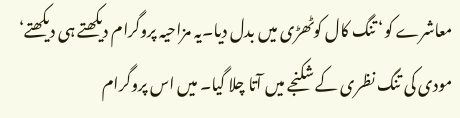معاشرے کو‘ تنگ کال کوٹھڑی میں بدل دیا۔یہ مزاحیہ پروگرام دیکھتے ہی دیکھتے‘ مودی کی تنگ نظری کے شکنجے میں آتا چلا گیا۔ میں اس پروگرام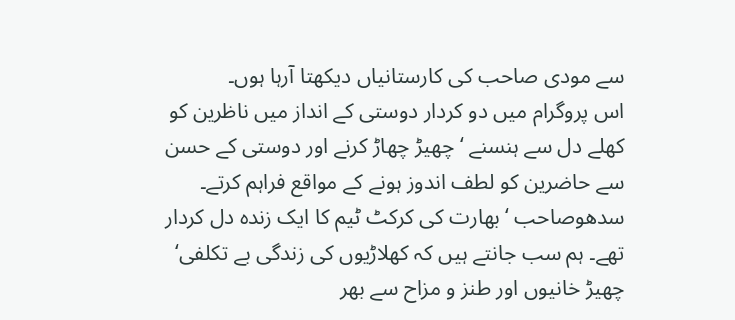سے مودی صاحب کی کارستانیاں دیکھتا آرہا ہوں۔
اس پروگرام میں دو کردار دوستی کے انداز میں ناظرین کو کھلے دل سے ہنسنے ‘ چھیڑ چھاڑ کرنے اور دوستی کے حسن سے حاضرین کو لطف اندوز ہونے کے مواقع فراہم کرتے۔ سدھوصاحب ‘بھارت کی کرکٹ ٹیم کا ایک زندہ دل کردار تھے۔ ہم سب جانتے ہیں کہ کھلاڑیوں کی زندگی بے تکلفی‘ چھیڑ خانیوں اور طنز و مزاح سے بھر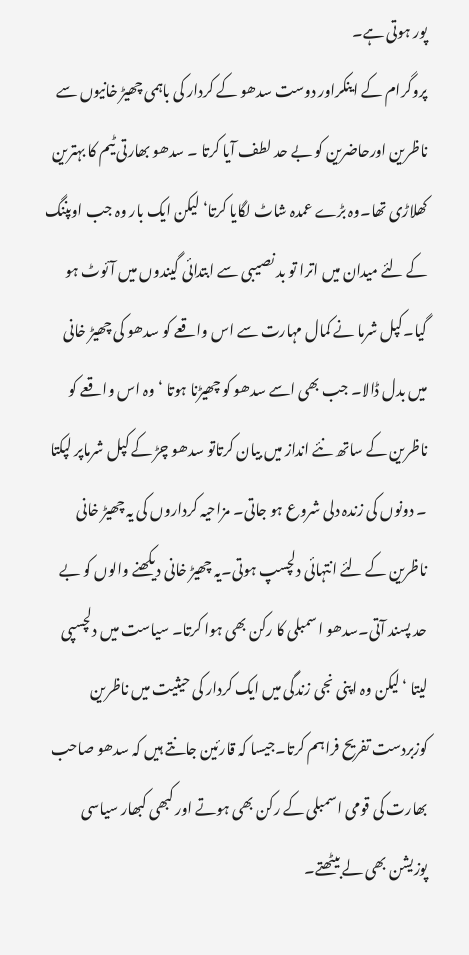پور ہوتی ہے۔
پروگرام کے اینکراور دوست سدھو کے کردار کی باہمی چھیڑ خانیوں سے ناظرین اورحاضرین کو بے حد لطف آیا کرتا ۔ سدھو بھارتی ٹیم کا بہترین کھلاڑی تھا۔وہ بڑے عمدہ شاٹ لگایا کرتا‘ لیکن ایک بار وہ جب اوپننگ کے لئے میدان میں اترا تو بد نصیبی سے ابتدائی گیندوں میں آئوٹ ہو گیا۔کپل شرما نے کمال مہارت سے اس واقعے کو سدھو کی چھیڑ خانی میں بدل ڈالا۔ جب بھی اسے سدھو کو چھیڑنا ہوتا ‘ وہ اس واقعے کو ناظرین کے ساتھ نئے انداز میں بیان کرتاتو سدھو چڑ کے کپل شرماپر لپکتا ۔ دونوں کی زندہ دلی شروع ہو جاتی۔ مزاحیہ کرداروں کی یہ چھیڑ خانی ناظرین کے لئے انتہائی دلچسپ ہوتی۔یہ چھیڑ خانی دیکھنے والوں کو بے حد پسند آتی۔سدھو اسمبلی کا رکن بھی ہوا کرتا۔ سیاست میں دلچسپی لیتا ‘لیکن وہ اپنی نجی زندگی میں ایک کردار کی حیثیت میں ناظرین کوزبردست تفریح فراہم کرتا۔جیسا کہ قارئین جانتے ہیں کہ سدھو صاحب بھارت کی قومی اسمبلی کے رکن بھی ہوتے اور کبھی کبھار سیاسی پوزیشن بھی لے بیٹھتے۔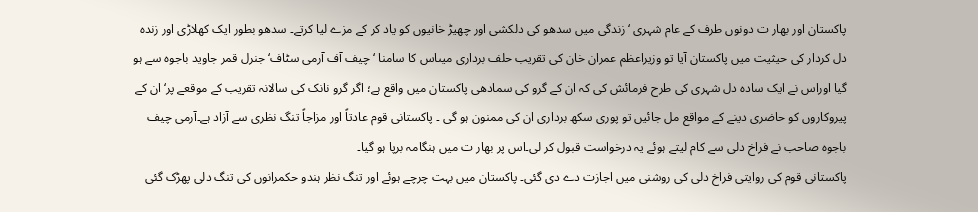پاکستان اور بھار ت دونوں طرف کے عام شہری ‘ زندگی میں سدھو کی دلکشی اور چھیڑ خانیوں کو یاد کر کے مزے لیا کرتے۔ سدھو بطور ایک کھلاڑی اور زندہ دل کردار کی حیثیت میں پاکستان آیا تو وزیراعظم عمران خان کی تقریب حلف برداری میںاس کا سامنا ‘ چیف آف آرمی سٹاف‘ جنرل قمر جاوید باجوہ سے ہو گیا اوراس نے ایک سادہ دل شہری کی طرح فرمائش کی کہ ان کے گرو کی سمادھی پاکستان میں واقع ہے؛ اگر گرو نانک کی سالانہ تقریب کے موقعے پر‘ ان کے پیروکاروں کو حاضری دینے کے مواقع مل جائیں تو پوری سکھ برداری ان کی ممنون ہو گی ۔ پاکستانی قوم عادتاً اور مزاجاً تنگ نظری سے آزاد ہے۔آرمی چیف باجوہ صاحب نے فراخ دلی سے کام لیتے ہوئے یہ درخواست قبول کر لی۔اس پر بھار ت میں ہنگامہ برپا ہو گیا۔
پاکستانی قوم کی روایتی فراخ دلی کی روشنی میں اجازت دے دی گئی۔ پاکستان میں بہت چرچے ہوئے اور تنگ نظر ہندو حکمرانوں کی تنگ دلی پھڑک گئی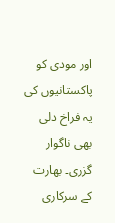اور مودی کو پاکستانیوں کی یہ فراخ دلی بھی ناگوار گزری۔ بھارت کے سرکاری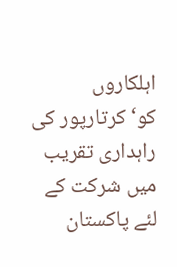اہلکاروں کو‘کرتارپور کی راہداری تقریب میں شرکت کے لئے پاکستان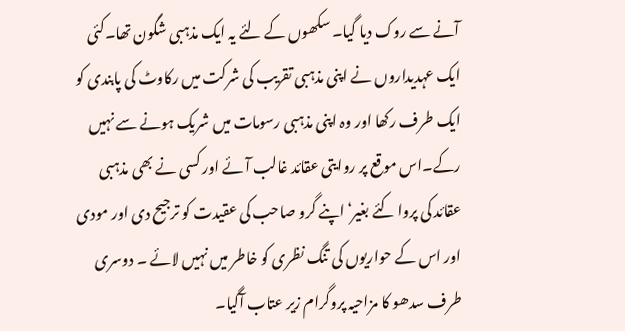آنے سے روک دیا گیا۔ سکھوں کے لئے یہ ایک مذہبی شگون تھا۔کئی ایک عہدیداروں نے اپنی مذہبی تقریب کی شرکت میں رکاوٹ کی پابندی کو ایک طرف رکھا اور وہ اپنی مذہبی رسومات میں شریک ہونے سے نہیں رکے۔اس موقع پر روایتی عقائد غالب آئے اور کسی نے بھی مذہبی عقائد کی پروا کئے بغیر‘اپنے گرو صاحب کی عقیدت کو ترجیح دی اور مودی اور اس کے حواریوں کی تنگ نظری کو خاطر میں نہیں لائے ۔ دوسری طرف سدھو کا مزاحیہ پروگرام زیر عتاب آگیا۔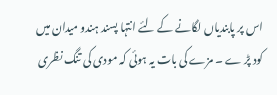اس پر پابندیاں لگانے کے لئے انتہا پسند ہندو میدان میں کود پڑ ے ۔ مزے کی بات یہ ہوئی کہ مودی کی تنگ نظری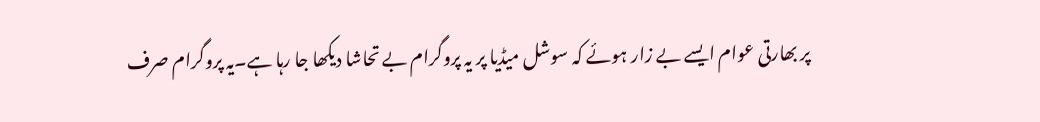پر بھارتی عوام ایسے بے زار ہوئے کہ سوشل میڈیا پر یہ پروگرام بے تحاشا دیکھا جا رہا ہے۔یہ پروگرام صرف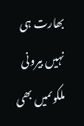بھارت ہی نہیں بیرونی ملکوںمیں بھی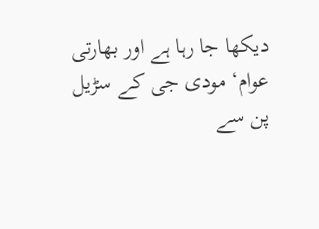دیکھا جا رہا ہے اور بھارتی عوام‘ مودی جی کے سڑیل پن سے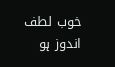خوب لطف اندوز ہو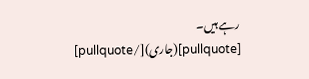رہے ہیں۔
[pullquote](جاری)[/pullquote]